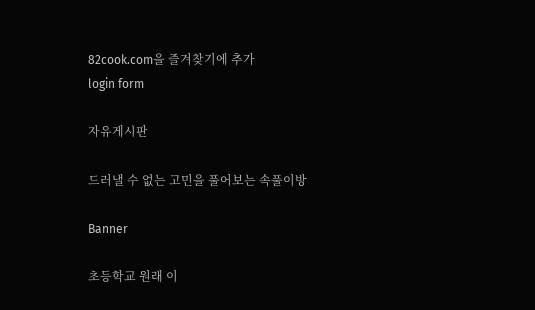82cook.com을 즐겨찾기에 추가
login form

자유게시판

드러낼 수 없는 고민을 풀어보는 속풀이방

Banner

초등학교 원래 이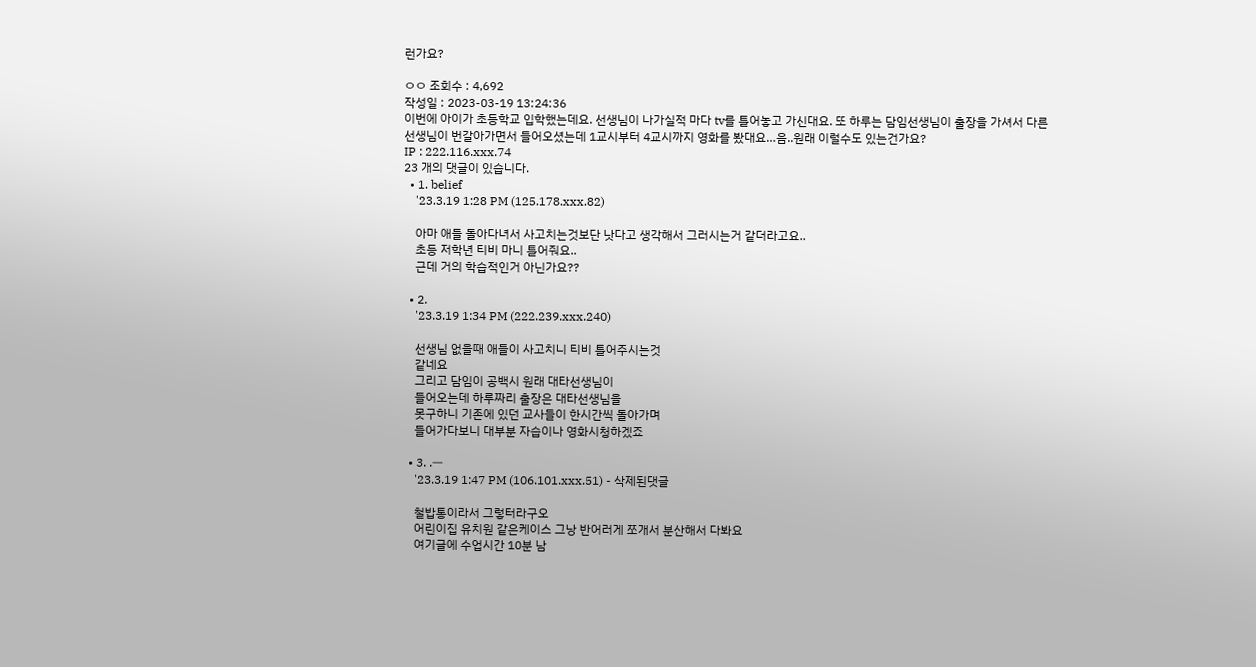런가요?

ㅇㅇ 조회수 : 4,692
작성일 : 2023-03-19 13:24:36
이번에 아이가 초등학교 입학했는데요. 선생님이 나가실적 마다 tv를 틀어놓고 가신대요. 또 하루는 담임선생님이 출장을 가셔서 다른 선생님이 번갈아가면서 들어오셨는데 1교시부터 4교시까지 영화를 봤대요…음..원래 이럴수도 있는건가요?
IP : 222.116.xxx.74
23 개의 댓글이 있습니다.
  • 1. belief
    '23.3.19 1:28 PM (125.178.xxx.82)

    아마 애들 돌아다녀서 사고치는것보단 낫다고 생각해서 그러시는거 같더라고요..
    초등 저학년 티비 마니 틀어줘요..
    근데 거의 학습적인거 아닌가요??

  • 2.
    '23.3.19 1:34 PM (222.239.xxx.240)

    선생님 없을때 애들이 사고치니 티비 틀어주시는것
    같네요
    그리고 담임이 공백시 원래 대타선생님이
    들어오는데 하루짜리 출장은 대타선생님을
    못구하니 기존에 있던 교사들이 한시간씩 돌아가며
    들어가다보니 대부분 자습이나 영화시청하겠죠

  • 3. .ㅡ
    '23.3.19 1:47 PM (106.101.xxx.51) - 삭제된댓글

    철밥통이라서 그렇터라구오
    어린이집 유치원 같은케이스 그낭 반어러게 쪼개서 분산해서 다봐요
    여기글에 수업시간 10분 남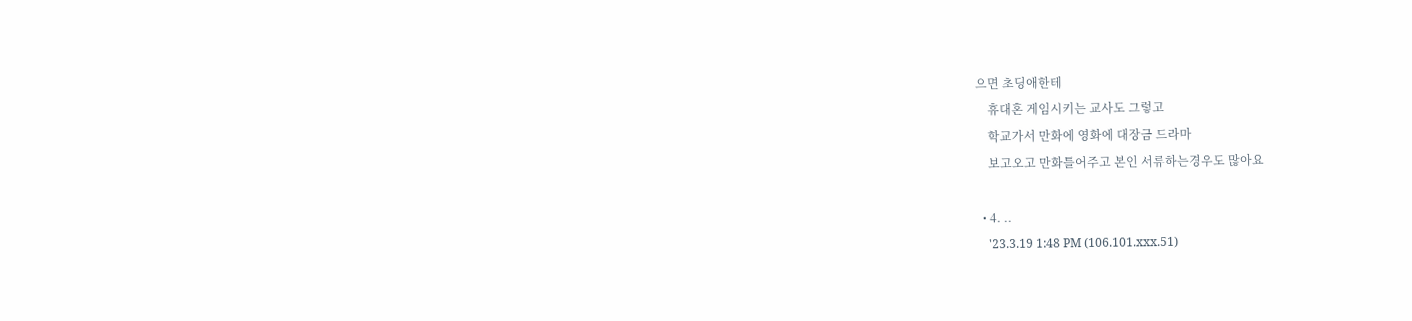으면 초딩애한테
    휴대혼 게임시키는 교사도 그렇고
    학교가서 만화에 영화에 대장금 드라마
    보고오고 만화틀어주고 본인 서류하는경우도 많아요

  • 4. ..
    '23.3.19 1:48 PM (106.101.xxx.51)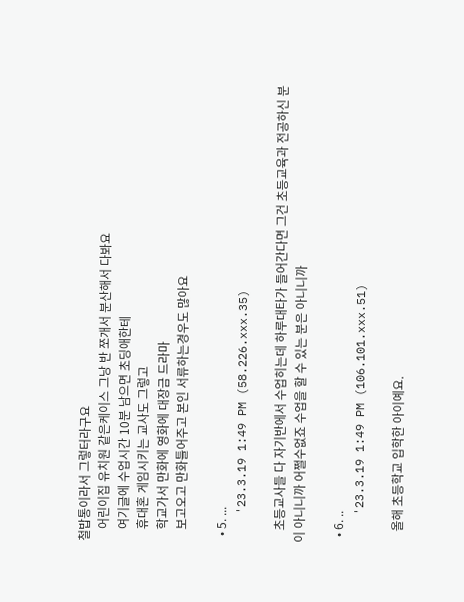철밥통이라서 그렇터라구요
    어린이집 유치원 같은케이스 그낭 반 쪼개서 분산해서 다봐요
    여기글에 수업시간 10분 남으면 초딩애한테
    휴대혼 게임시키는 교사도 그렇고
    학교가서 만화에 영화에 대장금 드라마
    보고오고 만화틀어주고 본인 서류하는경우도 많아요

  • 5. ...
    '23.3.19 1:49 PM (58.226.xxx.35)

    초등교사들 다 자기반에서 수업히는데 하루대타가 들어간다면 그건 초등교육과 전공하신 분이 아니니까 어쩔수없죠 수업을 할 수 있는 분은 아니니까

  • 6. ..
    '23.3.19 1:49 PM (106.101.xxx.51)

    올해 초등학교 입학한 아이예요.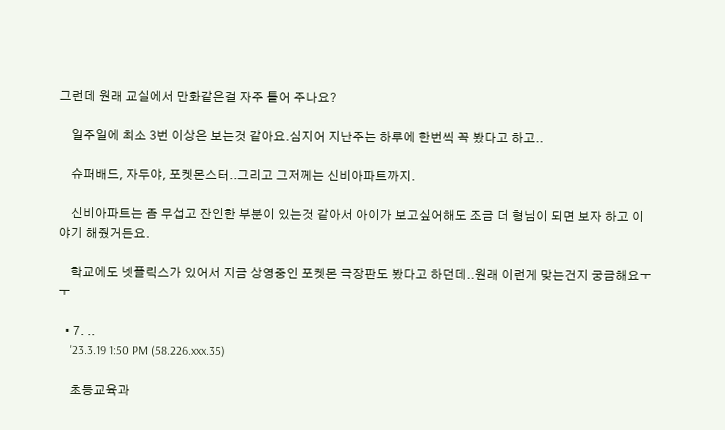그런데 원래 교실에서 만화같은걸 자주 틀어 주나요?

    일주일에 최소 3번 이상은 보는것 같아요.심지어 지난주는 하루에 한번씩 꼭 봤다고 하고..

    슈퍼배드, 자두야, 포켓몬스터..그리고 그저께는 신비아파트까지.

    신비아파트는 좀 무섭고 잔인한 부분이 있는것 같아서 아이가 보고싶어해도 조금 더 형님이 되면 보자 하고 이야기 해줬거든요.

    학교에도 넷플릭스가 있어서 지금 상영중인 포켓몬 극장판도 봤다고 하던데..원래 이런게 맞는건지 궁금해요ㅜㅜ

  • 7. ..
    '23.3.19 1:50 PM (58.226.xxx.35)

    초등교육과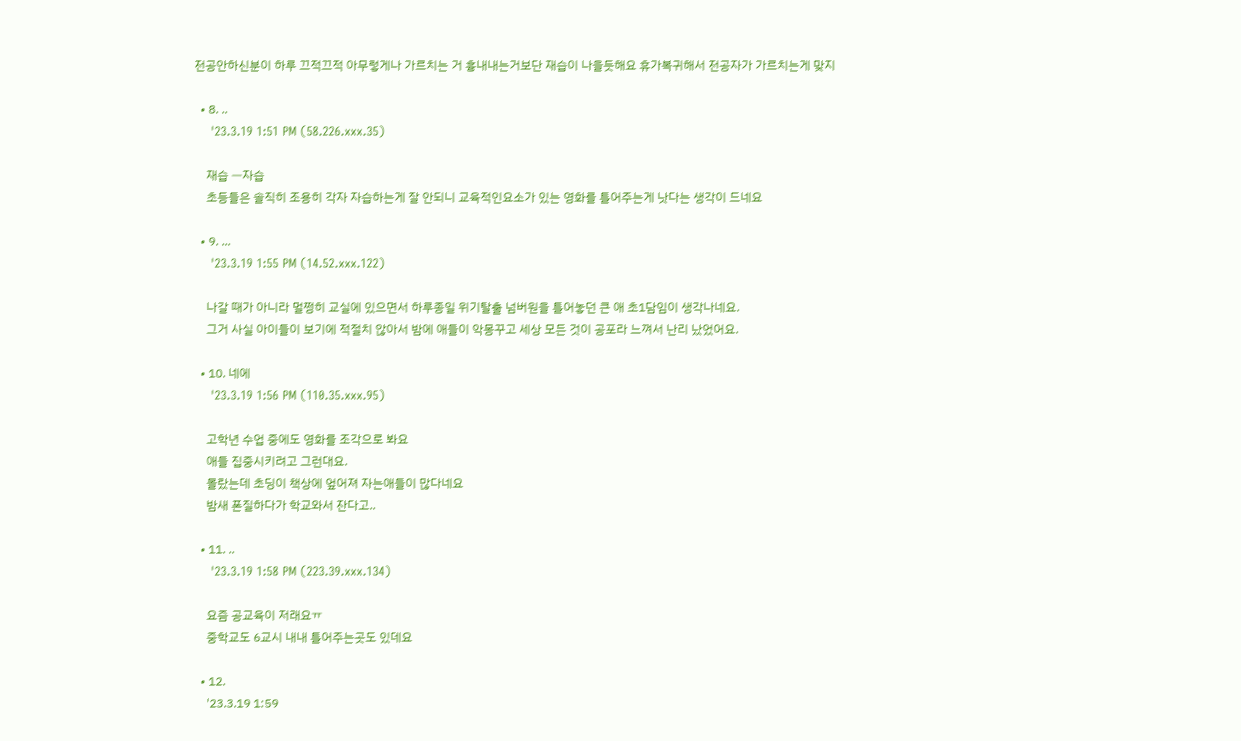전공안하신분이 하루 끄적끄적 아무렇게나 가르치는 거 흉내내는거보단 재습이 나을듯해요 휴가복귀해서 전공자가 가르치는게 맞지

  • 8. ..
    '23.3.19 1:51 PM (58.226.xxx.35)

    재습 ㅡ자습
    초등들은 솔직히 조용히 각자 자습하는게 잘 안되니 교육적인요소가 있는 영화를 틀어주는게 낫다는 생각이 드네요

  • 9. ...
    '23.3.19 1:55 PM (14.52.xxx.122)

    나갈 때가 아니라 멀쩡히 교실에 있으면서 하루종일 위기탈출 넘버원을 틀어놓던 큰 애 초1담임이 생각나네요.
    그거 사실 아이들이 보기에 적절치 않아서 밤에 애들이 악몽꾸고 세상 모든 것이 공포라 느껴서 난리 났었어요.

  • 10. 네에
    '23.3.19 1:56 PM (110.35.xxx.95)

    고학년 수업 중에도 영화를 조각으로 봐요
    애들 집중시키려고 그런대요.
    몰랐는데 초딩이 책상에 엎어져 자는애들이 많다네요
    밤새 폰질하다가 학교와서 잔다고..

  • 11. ..
    '23.3.19 1:58 PM (223.39.xxx.134)

    요즘 공교육이 저래요ㅠ
    중학교도 6교시 내내 틀어주는곳도 있데요

  • 12.
    '23.3.19 1:59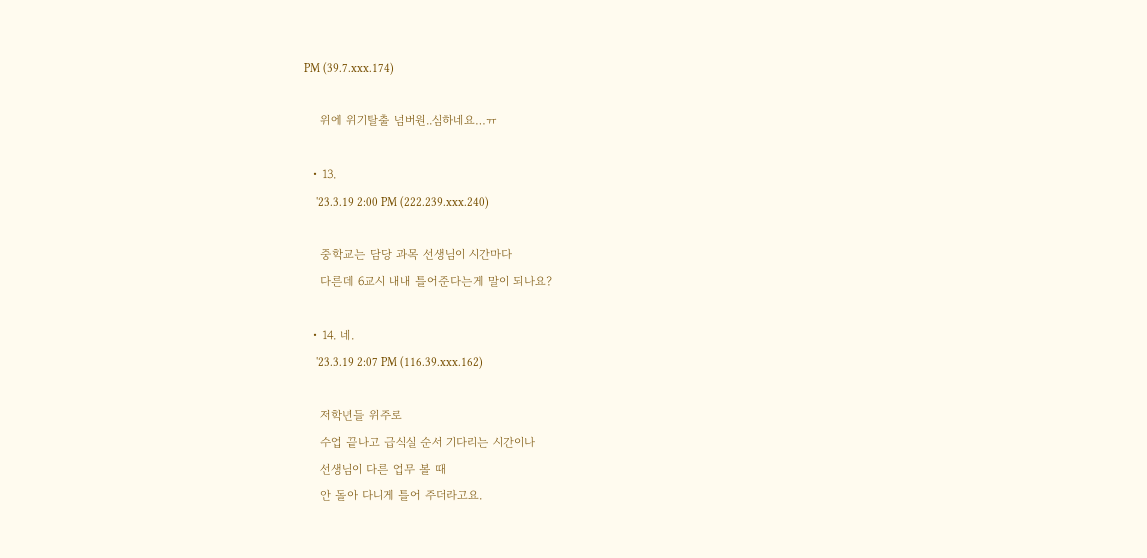PM (39.7.xxx.174)

    위에 위기탈출 넘버원..심하네요…ㅠ

  • 13.
    '23.3.19 2:00 PM (222.239.xxx.240)

    중학교는 담당 과목 선생님이 시간마다
    다른데 6교시 내내 틀어준다는게 말이 되나요?

  • 14. 네.
    '23.3.19 2:07 PM (116.39.xxx.162)

    저학년들 위주로
    수업 끝나고 급식실 순서 기다리는 시간이나
    선생님이 다른 업무 볼 때
    안 돌아 다니게 틀어 주더라고요.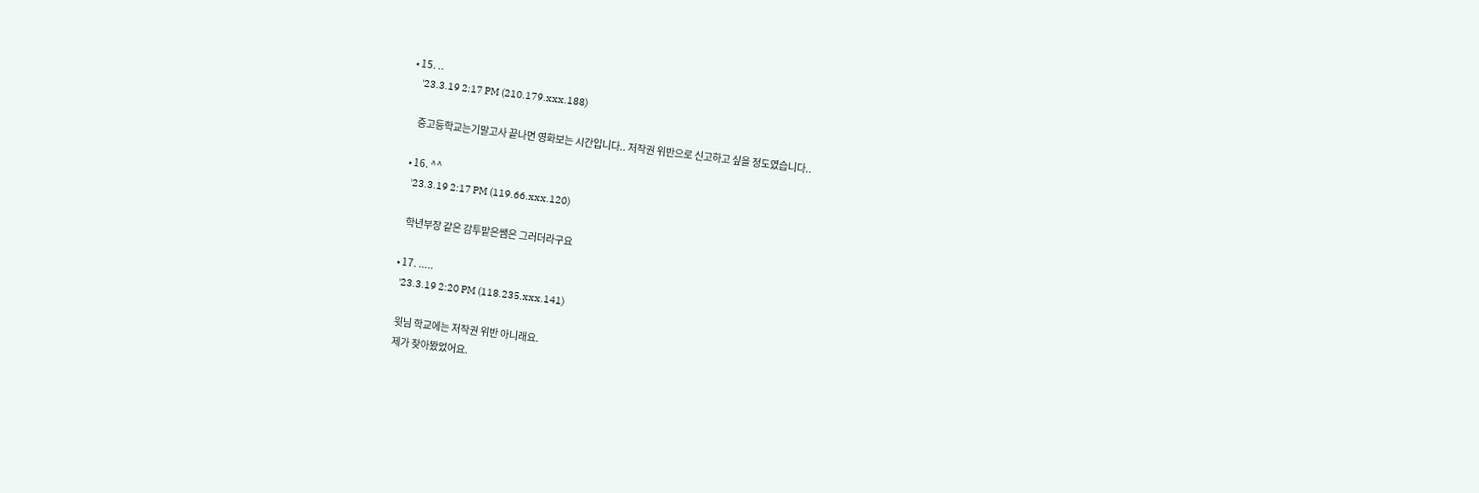• 15. ..
    '23.3.19 2:17 PM (210.179.xxx.188)

    증고등학교는기말고사 끝나면 영화보는 시간입니다.. 저작권 위반으로 신고하고 싶을 정도였습니다..

  • 16. ^^
    '23.3.19 2:17 PM (119.66.xxx.120)

    학년부장 같은 감투맡은쌤은 그러더라구요

  • 17. .....
    '23.3.19 2:20 PM (118.235.xxx.141)

    윗님 학교에는 저작권 위반 아니래요.
    제가 찾아봤었어요.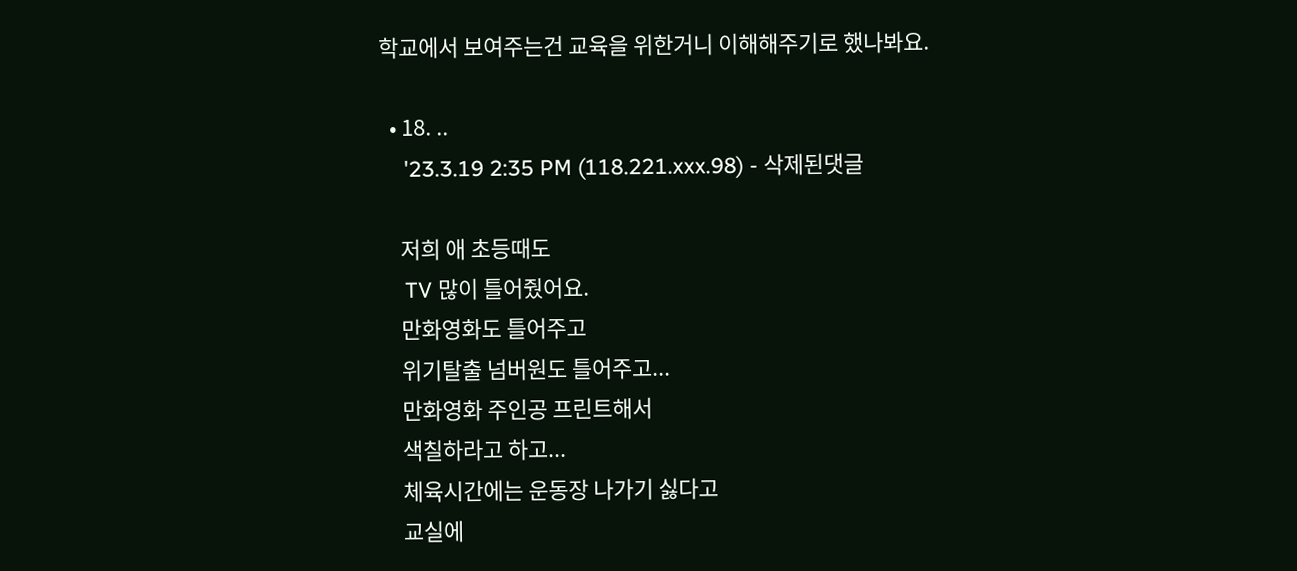학교에서 보여주는건 교육을 위한거니 이해해주기로 했나봐요.

  • 18. ..
    '23.3.19 2:35 PM (118.221.xxx.98) - 삭제된댓글

    저희 애 초등때도
    TV 많이 틀어줬어요.
    만화영화도 틀어주고
    위기탈출 넘버원도 틀어주고...
    만화영화 주인공 프린트해서
    색칠하라고 하고...
    체육시간에는 운동장 나가기 싫다고
    교실에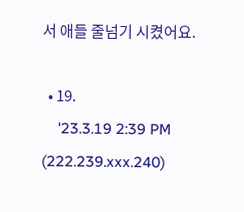서 애들 줄넘기 시켰어요.

  • 19.
    '23.3.19 2:39 PM (222.239.xxx.240)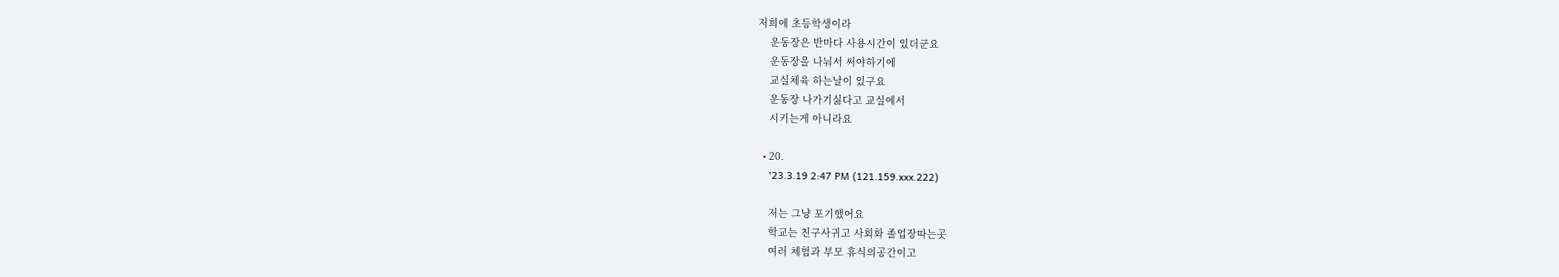저희애 초등학생이라
    운동장은 반마다 사용시간이 있더군요
    운동장을 나눠서 써야하기에
    교실체육 하는날이 있구요
    운동장 나가기싫다고 교실에서
    시키는게 아니라요

  • 20.
    '23.3.19 2:47 PM (121.159.xxx.222)

    저는 그냥 포기했어요
    학교는 친구사귀고 사회화 졸업장따는곳
    여러 체험과 부모 휴식의공간이고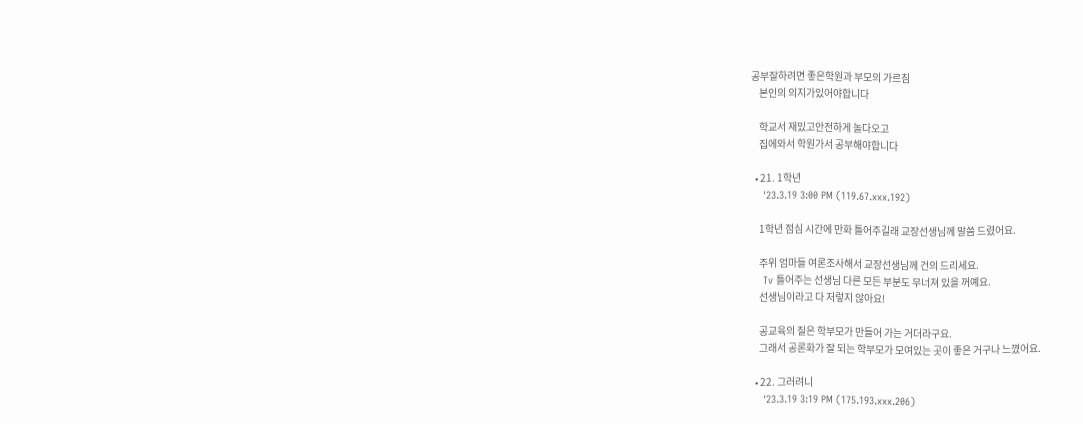공부잘하려면 좋은학원과 부모의 가르침
    본인의 의지가있어야합니다

    학교서 재밌고안전하게 놀다오고
    집에와서 학원가서 공부해야합니다

  • 21. 1학년
    '23.3.19 3:00 PM (119.67.xxx.192)

    1학년 점심 시간에 만화 틀어주길래 교장선생님께 말씀 드렸어요.

    주위 엄마들 여론조사해서 교장선생님께 건의 드리세요.
    Tv 틀어주는 선생님 다른 모든 부분도 무너져 있을 꺼예요.
    선생님이라고 다 저렇지 않아요!

    공교육의 질은 학부모가 만들어 가는 거더라구요.
    그래서 공론화가 잘 되는 학부모가 모여있는 곳이 좋은 거구나 느꼈어요.

  • 22. 그러려니
    '23.3.19 3:19 PM (175.193.xxx.206)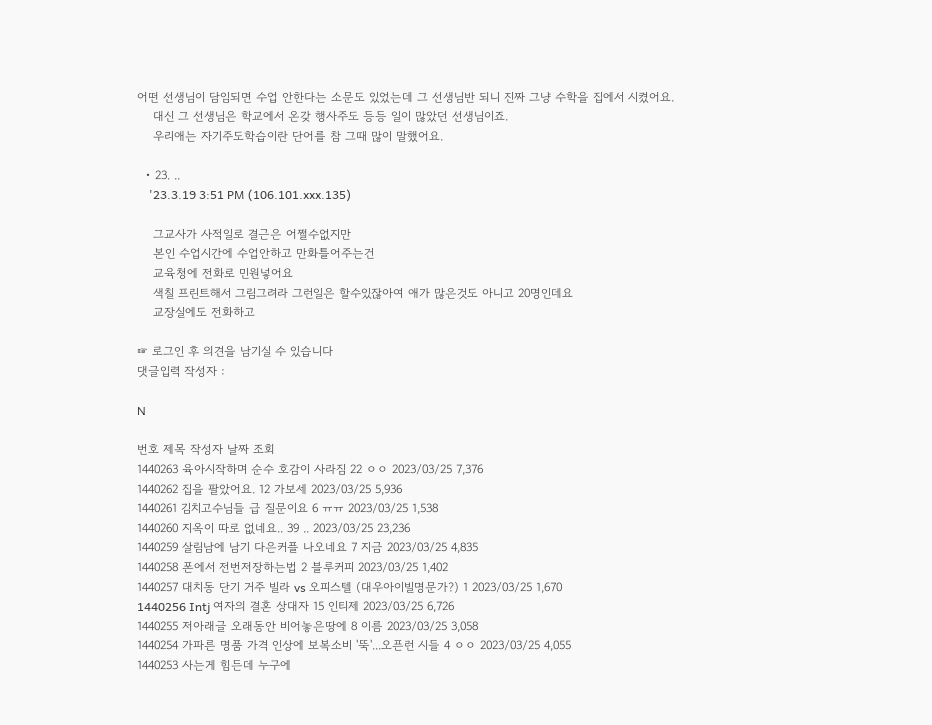어떤 선생님이 담임되면 수업 안한다는 소문도 있었는데 그 선생님반 되니 진짜 그냥 수학을 집에서 시켰어요.
    대신 그 선생님은 학교에서 온갖 행사주도 등등 일이 많았던 선생님이죠.
    우리애는 자기주도학습이란 단어를 참 그때 많이 말했어요.

  • 23. ..
    '23.3.19 3:51 PM (106.101.xxx.135)

    그교사가 사적일로 결근은 어쩔수없지만
    본인 수업시간에 수업안하고 만화틀어주는건
    교육청에 전화로 민원넣어요
    색칠 프린트해서 그림그려라 그런일은 할수있잖아여 애가 많은것도 아니고 20명인데요
    교장실에도 전화하고

☞ 로그인 후 의견을 남기실 수 있습니다
댓글입력 작성자 :

N

번호 제목 작성자 날짜 조회
1440263 육아시작하며 순수 호감이 사라짐 22 ㅇㅇ 2023/03/25 7,376
1440262 집을 팔았어요. 12 가보세 2023/03/25 5,936
1440261 김치고수님들 급 질문이요 6 ㅠㅠ 2023/03/25 1,538
1440260 지옥이 따로 없네요.. 39 .. 2023/03/25 23,236
1440259 살림남에 남기 다은커플 나오네요 7 지금 2023/03/25 4,835
1440258 폰에서 전번저장하는법 2 블루커피 2023/03/25 1,402
1440257 대치동 단기 거주 빌라 vs 오피스텔 (대우아이빌명문가?) 1 2023/03/25 1,670
1440256 Intj 여자의 결혼 상대자 15 인티제 2023/03/25 6,726
1440255 저아래글 오래동안 비어놓은땅에 8 이름 2023/03/25 3,058
1440254 가파른 명품 가격 인상에 보복소비 '뚝'...오픈런 시들 4 ㅇㅇ 2023/03/25 4,055
1440253 사는게 힘든데 누구에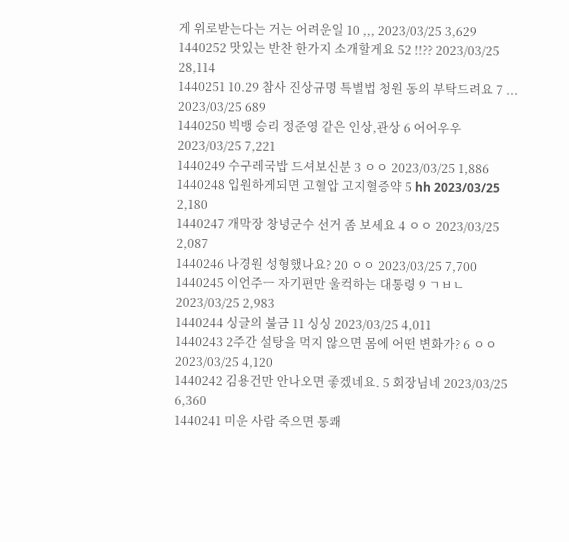게 위로받는다는 거는 어려운일 10 ,,, 2023/03/25 3,629
1440252 맛있는 반찬 한가지 소개할게요 52 !!?? 2023/03/25 28,114
1440251 10.29 참사 진상규명 특별법 청원 동의 부탁드려요 7 ... 2023/03/25 689
1440250 빅뱅 승리 정준영 같은 인상,관상 6 어어우우 2023/03/25 7,221
1440249 수구레국밥 드셔보신분 3 ㅇㅇ 2023/03/25 1,886
1440248 입원하게되면 고혈압 고지혈증약 5 hh 2023/03/25 2,180
1440247 개막장 창녕군수 선거 좀 보세요 4 ㅇㅇ 2023/03/25 2,087
1440246 나경원 성형했나요? 20 ㅇㅇ 2023/03/25 7,700
1440245 이언주ㅡ 자기편만 울컥하는 대통령 9 ㄱㅂㄴ 2023/03/25 2,983
1440244 싱글의 불금 11 싱싱 2023/03/25 4,011
1440243 2주간 설탕을 먹지 않으면 몸에 어떤 변화가? 6 ㅇㅇ 2023/03/25 4,120
1440242 김용건만 안나오면 좋겠네요. 5 회장님네 2023/03/25 6,360
1440241 미운 사람 죽으면 통쾌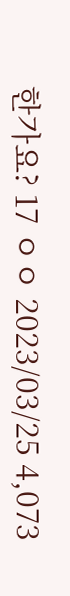한가요? 17 ㅇㅇ 2023/03/25 4,073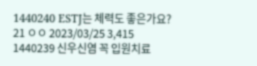1440240 ESTJ는 체력도 좋은가요? 21 ㅇㅇ 2023/03/25 3,415
1440239 신우신염 꼭 입원치료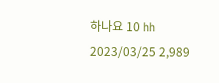하나요 10 hh 2023/03/25 2,989